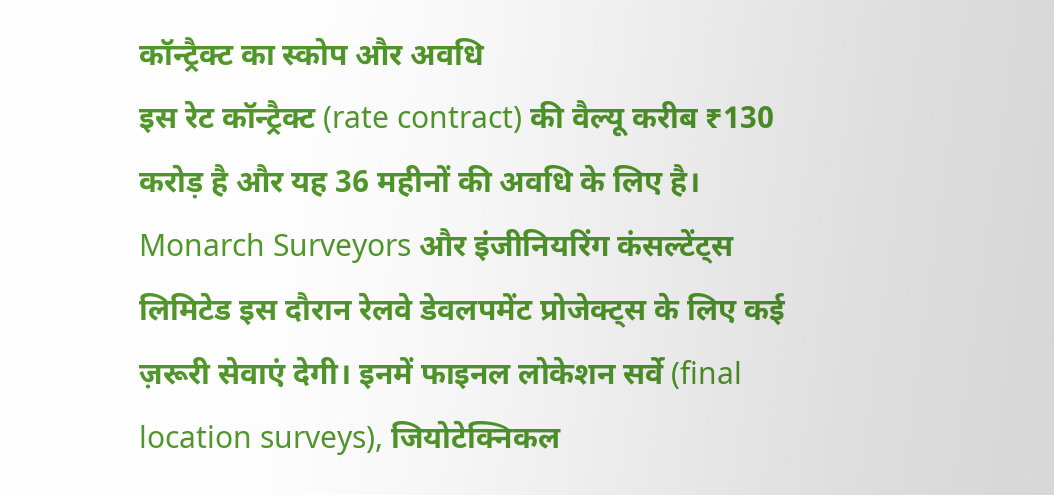कॉन्ट्रैक्ट का स्कोप और अवधि
इस रेट कॉन्ट्रैक्ट (rate contract) की वैल्यू करीब ₹130 करोड़ है और यह 36 महीनों की अवधि के लिए है। Monarch Surveyors और इंजीनियरिंग कंसल्टेंट्स लिमिटेड इस दौरान रेलवे डेवलपमेंट प्रोजेक्ट्स के लिए कई ज़रूरी सेवाएं देगी। इनमें फाइनल लोकेशन सर्वे (final location surveys), जियोटेक्निकल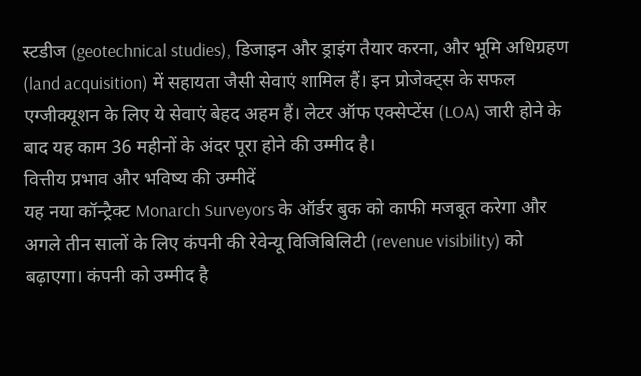स्टडीज (geotechnical studies), डिजाइन और ड्राइंग तैयार करना, और भूमि अधिग्रहण (land acquisition) में सहायता जैसी सेवाएं शामिल हैं। इन प्रोजेक्ट्स के सफल एग्जीक्यूशन के लिए ये सेवाएं बेहद अहम हैं। लेटर ऑफ एक्सेप्टेंस (LOA) जारी होने के बाद यह काम 36 महीनों के अंदर पूरा होने की उम्मीद है।
वित्तीय प्रभाव और भविष्य की उम्मीदें
यह नया कॉन्ट्रैक्ट Monarch Surveyors के ऑर्डर बुक को काफी मजबूत करेगा और अगले तीन सालों के लिए कंपनी की रेवेन्यू विजिबिलिटी (revenue visibility) को बढ़ाएगा। कंपनी को उम्मीद है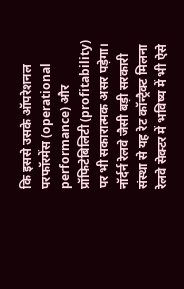कि इससे उसके ऑपरेशनल परफॉरमेंस (operational performance) और प्रॉफिटेबिलिटी (profitability) पर भी सकारात्मक असर पड़ेगा। नॉर्दर्न रेलवे जैसी बड़ी सरकारी संस्था से यह रेट कॉन्ट्रैक्ट मिलना रेलवे सेक्टर में भविष्य में भी ऐसे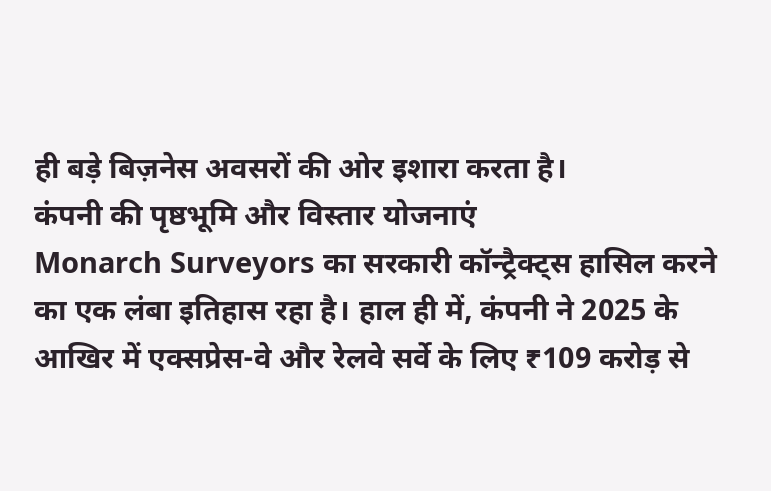ही बड़े बिज़नेस अवसरों की ओर इशारा करता है।
कंपनी की पृष्ठभूमि और विस्तार योजनाएं
Monarch Surveyors का सरकारी कॉन्ट्रैक्ट्स हासिल करने का एक लंबा इतिहास रहा है। हाल ही में, कंपनी ने 2025 के आखिर में एक्सप्रेस-वे और रेलवे सर्वे के लिए ₹109 करोड़ से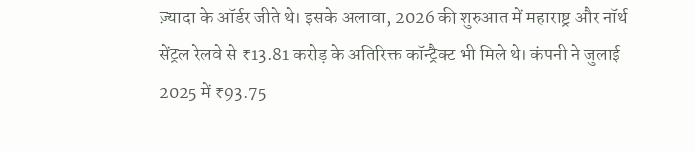ज़्यादा के ऑर्डर जीते थे। इसके अलावा, 2026 की शुरुआत में महाराष्ट्र और नॉर्थ सेंट्रल रेलवे से ₹13.81 करोड़ के अतिरिक्त कॉन्ट्रैक्ट भी मिले थे। कंपनी ने जुलाई 2025 में ₹93.75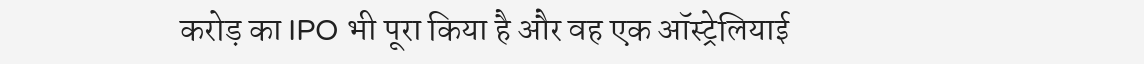करोड़ का IPO भी पूरा किया है और वह एक ऑस्ट्रेलियाई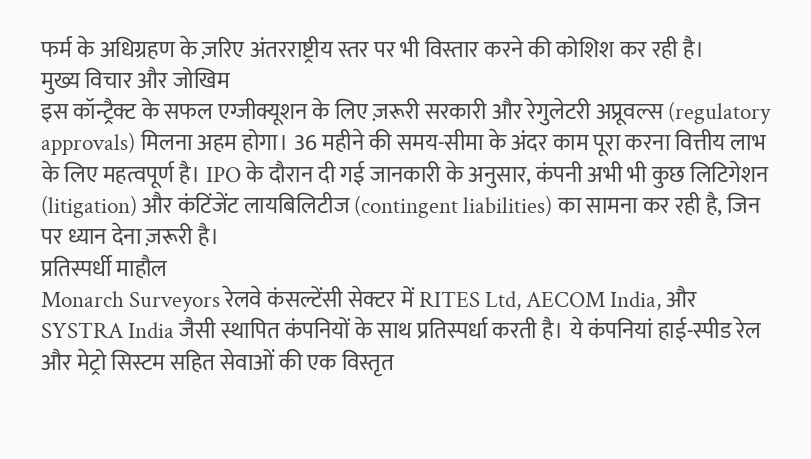फर्म के अधिग्रहण के ज़रिए अंतरराष्ट्रीय स्तर पर भी विस्तार करने की कोशिश कर रही है।
मुख्य विचार और जोखिम
इस कॉन्ट्रैक्ट के सफल एग्जीक्यूशन के लिए ज़रूरी सरकारी और रेगुलेटरी अप्रूवल्स (regulatory approvals) मिलना अहम होगा। 36 महीने की समय-सीमा के अंदर काम पूरा करना वित्तीय लाभ के लिए महत्वपूर्ण है। IPO के दौरान दी गई जानकारी के अनुसार, कंपनी अभी भी कुछ लिटिगेशन (litigation) और कंटिंजेंट लायबिलिटीज (contingent liabilities) का सामना कर रही है, जिन पर ध्यान देना ज़रूरी है।
प्रतिस्पर्धी माहौल
Monarch Surveyors रेलवे कंसल्टेंसी सेक्टर में RITES Ltd, AECOM India, और SYSTRA India जैसी स्थापित कंपनियों के साथ प्रतिस्पर्धा करती है। ये कंपनियां हाई-स्पीड रेल और मेट्रो सिस्टम सहित सेवाओं की एक विस्तृत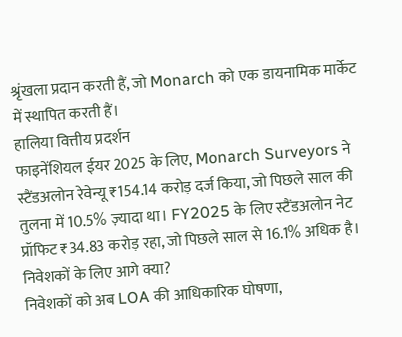श्रृंखला प्रदान करती हैं, जो Monarch को एक डायनामिक मार्केट में स्थापित करती हैं।
हालिया वित्तीय प्रदर्शन
फाइनेंशियल ईयर 2025 के लिए, Monarch Surveyors ने स्टैंडअलोन रेवेन्यू ₹154.14 करोड़ दर्ज किया, जो पिछले साल की तुलना में 10.5% ज़्यादा था। FY2025 के लिए स्टैंडअलोन नेट प्रॉफिट ₹34.83 करोड़ रहा, जो पिछले साल से 16.1% अधिक है।
निवेशकों के लिए आगे क्या?
निवेशकों को अब LOA की आधिकारिक घोषणा,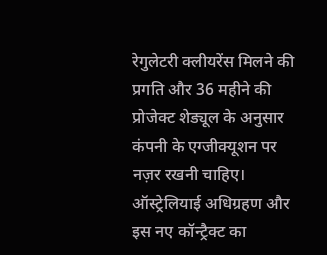रेगुलेटरी क्लीयरेंस मिलने की प्रगति और 36 महीने की प्रोजेक्ट शेड्यूल के अनुसार कंपनी के एग्जीक्यूशन पर नज़र रखनी चाहिए। ऑस्ट्रेलियाई अधिग्रहण और इस नए कॉन्ट्रैक्ट का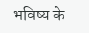भविष्य के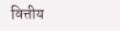वित्तीय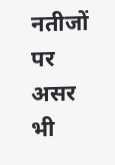नतीजों पर असर भी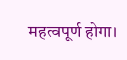महत्वपूर्ण होगा।